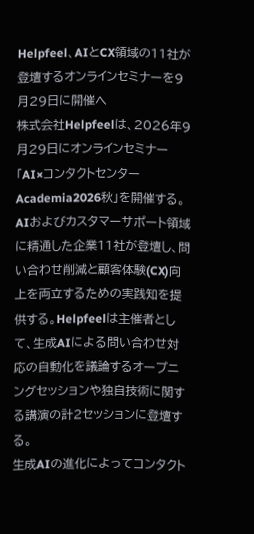Helpfeel、AIとCX領域の11社が登壇するオンラインセミナーを9月29日に開催へ
株式会社Helpfeelは、2026年9月29日にオンラインセミナー「AI×コンタクトセンターAcademia2026秋」を開催する。AIおよびカスタマーサポート領域に精通した企業11社が登壇し、問い合わせ削減と顧客体験(CX)向上を両立するための実践知を提供する。Helpfeelは主催者として、生成AIによる問い合わせ対応の自動化を議論するオープニングセッションや独自技術に関する講演の計2セッションに登壇する。
生成AIの進化によってコンタクト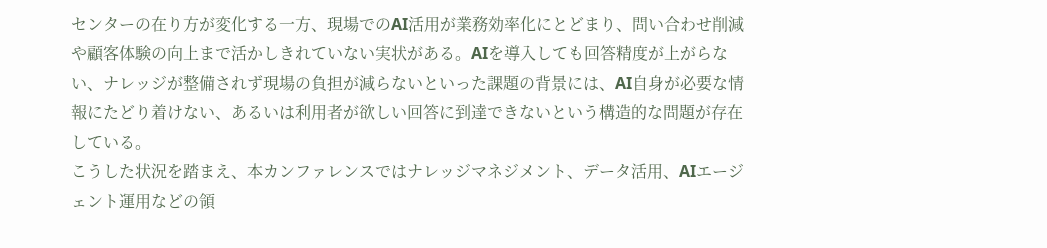センターの在り方が変化する一方、現場でのAI活用が業務効率化にとどまり、問い合わせ削減や顧客体験の向上まで活かしきれていない実状がある。AIを導入しても回答精度が上がらない、ナレッジが整備されず現場の負担が減らないといった課題の背景には、AI自身が必要な情報にたどり着けない、あるいは利用者が欲しい回答に到達できないという構造的な問題が存在している。
こうした状況を踏まえ、本カンファレンスではナレッジマネジメント、データ活用、AIエージェント運用などの領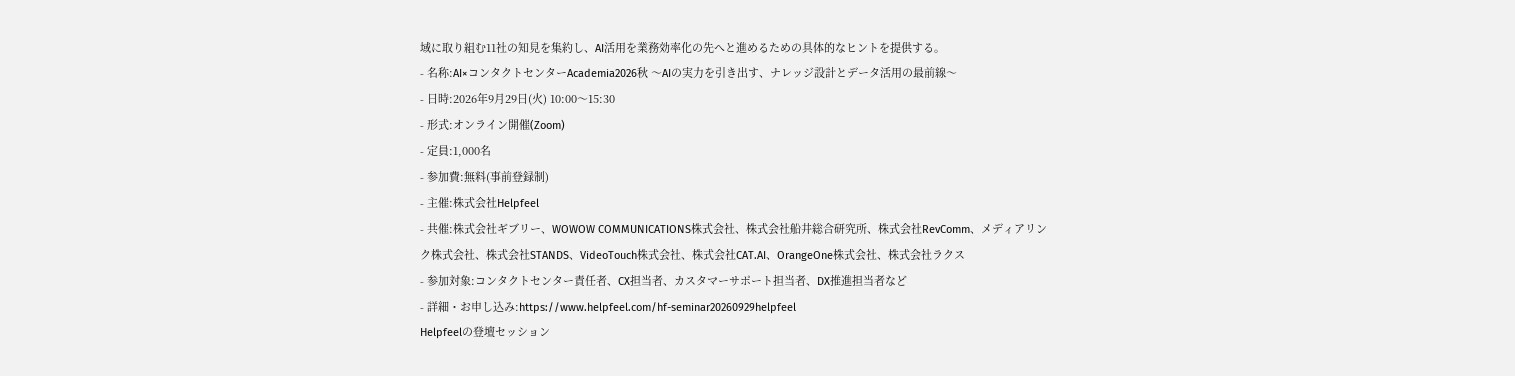域に取り組む11社の知見を集約し、AI活用を業務効率化の先へと進めるための具体的なヒントを提供する。
- 名称:AI×コンタクトセンターAcademia2026秋 〜AIの実力を引き出す、ナレッジ設計とデータ活用の最前線〜
- 日時:2026年9月29日(火) 10:00〜15:30
- 形式:オンライン開催(Zoom)
- 定員:1,000名
- 参加費:無料(事前登録制)
- 主催:株式会社Helpfeel
- 共催:株式会社ギブリー、WOWOW COMMUNICATIONS株式会社、株式会社船井総合研究所、株式会社RevComm、メディアリンク株式会社、株式会社STANDS、VideoTouch株式会社、株式会社CAT.AI、OrangeOne株式会社、株式会社ラクス
- 参加対象:コンタクトセンター責任者、CX担当者、カスタマーサポート担当者、DX推進担当者など
- 詳細・お申し込み:https://www.helpfeel.com/hf-seminar20260929helpfeel
Helpfeelの登壇セッション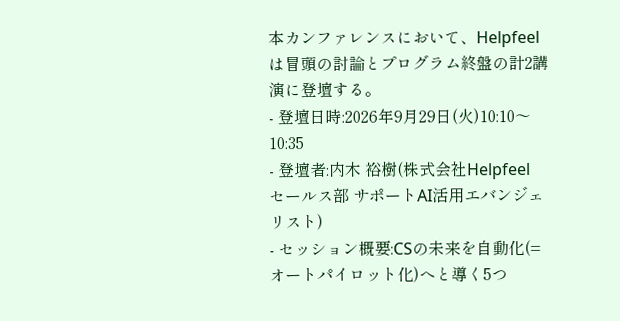本カンファレンスにおいて、Helpfeelは冒頭の討論とプログラム終盤の計2講演に登壇する。
- 登壇日時:2026年9月29日(火)10:10〜10:35
- 登壇者:内木 裕樹(株式会社Helpfeel セールス部 サポートAI活用エバンジェリスト)
- セッション概要:CSの未来を自動化(=オートパイロット化)へと導く5つ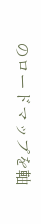のロードマップを軸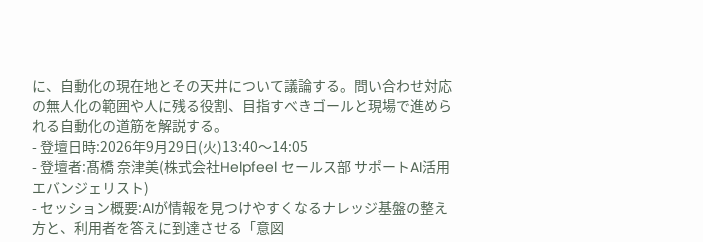に、自動化の現在地とその天井について議論する。問い合わせ対応の無人化の範囲や人に残る役割、目指すべきゴールと現場で進められる自動化の道筋を解説する。
- 登壇日時:2026年9月29日(火)13:40〜14:05
- 登壇者:髙橋 奈津美(株式会社Helpfeel セールス部 サポートAI活用エバンジェリスト)
- セッション概要:AIが情報を見つけやすくなるナレッジ基盤の整え方と、利用者を答えに到達させる「意図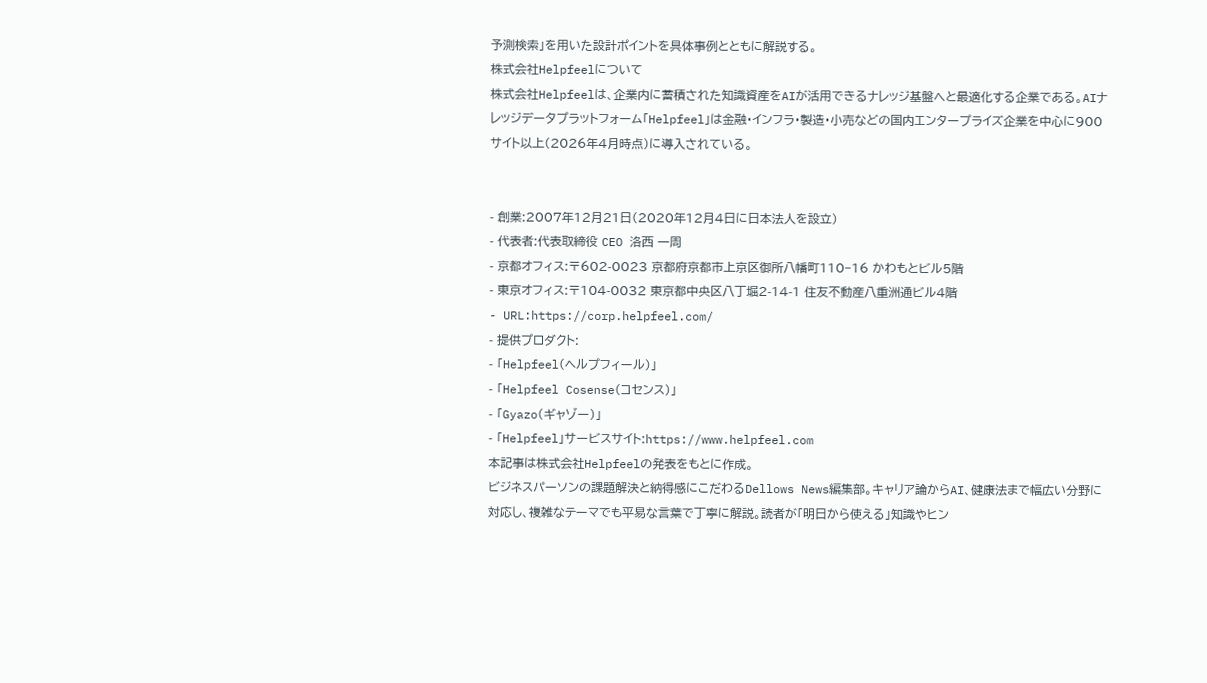予測検索」を用いた設計ポイントを具体事例とともに解説する。
株式会社Helpfeelについて
株式会社Helpfeelは、企業内に蓄積された知識資産をAIが活用できるナレッジ基盤へと最適化する企業である。AIナレッジデータプラットフォーム「Helpfeel」は金融・インフラ・製造・小売などの国内エンタープライズ企業を中心に900サイト以上(2026年4月時点)に導入されている。


- 創業:2007年12月21日(2020年12月4日に日本法人を設立)
- 代表者:代表取締役 CEO 洛西 一周
- 京都オフィス:〒602-0023 京都府京都市上京区御所八幡町110−16 かわもとビル5階
- 東京オフィス:〒104-0032 東京都中央区八丁堀2-14-1 住友不動産八重洲通ビル4階
- URL:https://corp.helpfeel.com/
- 提供プロダクト:
- 「Helpfeel(ヘルプフィール)」
- 「Helpfeel Cosense(コセンス)」
- 「Gyazo(ギャゾー)」
- 「Helpfeel」サービスサイト:https://www.helpfeel.com
本記事は株式会社Helpfeelの発表をもとに作成。
ビジネスパーソンの課題解決と納得感にこだわるDellows News編集部。キャリア論からAI、健康法まで幅広い分野に対応し、複雑なテーマでも平易な言葉で丁寧に解説。読者が「明日から使える」知識やヒン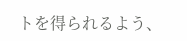トを得られるよう、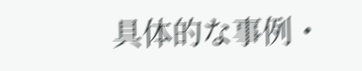具体的な事例・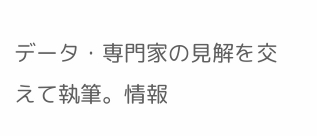データ・専門家の見解を交えて執筆。情報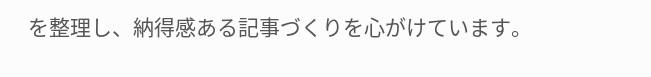を整理し、納得感ある記事づくりを心がけています。